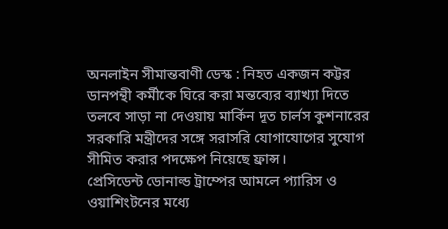অনলাইন সীমান্তবাণী ডেস্ক : নিহত একজন কট্টর ডানপন্থী কর্মীকে ঘিরে করা মন্তব্যের ব্যাখ্যা দিতে তলবে সাড়া না দেওয়ায় মার্কিন দূত চার্লস কুশনারের সরকারি মন্ত্রীদের সঙ্গে সরাসরি যোগাযোগের সুযোগ সীমিত করার পদক্ষেপ নিয়েছে ফ্রান্স।
প্রেসিডেন্ট ডোনাল্ড ট্রাম্পের আমলে প্যারিস ও ওয়াশিংটনের মধ্যে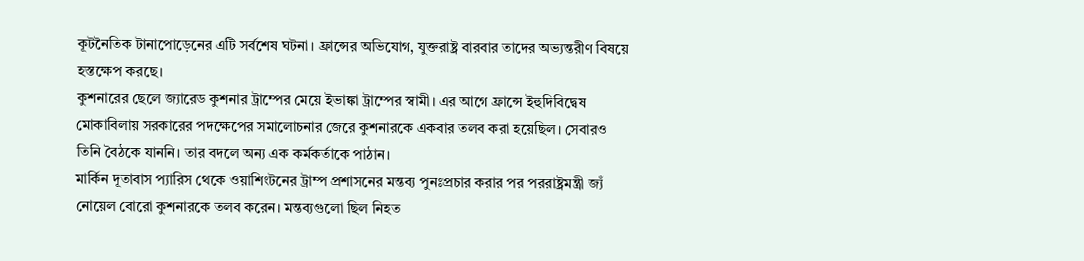কূটনৈতিক টানাপোড়েনের এটি সর্বশেষ ঘটনা। ফ্রান্সের অভিযোগ, যুক্তরাষ্ট্র বারবার তাদের অভ্যন্তরীণ বিষয়ে হস্তক্ষেপ করছে।
কুশনারের ছেলে জ্যারেড কুশনার ট্রাম্পের মেয়ে ইভাঙ্কা ট্রাম্পের স্বামী। এর আগে ফ্রান্সে ইহুদিবিদ্বেষ মোকাবিলায় সরকারের পদক্ষেপের সমালোচনার জেরে কুশনারকে একবার তলব করা হয়েছিল। সেবারও তিনি বৈঠকে যাননি। তার বদলে অন্য এক কর্মকর্তাকে পাঠান।
মার্কিন দূতাবাস প্যারিস থেকে ওয়াশিংটনের ট্রাম্প প্রশাসনের মন্তব্য পুনঃপ্রচার করার পর পররাষ্ট্রমন্ত্রী জ্যঁ নোয়েল বোরো কুশনারকে তলব করেন। মন্তব্যগুলো ছিল নিহত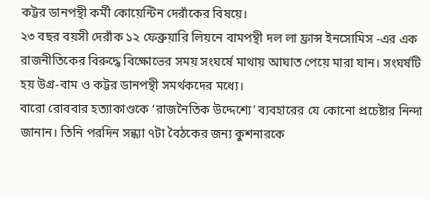কট্টর ডানপন্থী কর্মী কোয়েন্টিন দেরাঁকের বিষয়ে।
২৩ বছর বয়সী দেরাঁক ১২ ফেব্রুয়ারি লিয়নে বামপন্থী দল লা ফ্রান্স ইনসোমিস -এর এক রাজনীতিকের বিরুদ্ধে বিক্ষোভের সময় সংঘর্ষে মাথায় আঘাত পেয়ে মারা যান। সংঘর্ষটি হয় উগ্র-বাম ও কট্টর ডানপন্থী সমর্থকদের মধ্যে।
বারো রোববার হত্যাকাণ্ডকে ‘রাজনৈতিক উদ্দেশ্যে’ ব্যবহারের যে কোনো প্রচেষ্টার নিন্দা জানান। তিনি পরদিন সন্ধ্যা ৭টা বৈঠকের জন্য কুশনারকে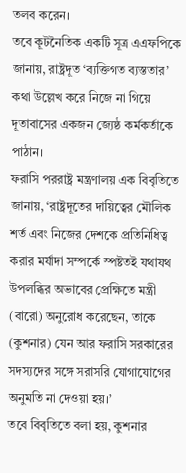তলব করেন।
তবে কূটনৈতিক একটি সূত্র এএফপিকে জানায়, রাষ্ট্রদূত ‘ব্যক্তিগত ব্যস্ততার’ কথা উল্লেখ করে নিজে না গিয়ে দূতাবাসের একজন জ্যেষ্ঠ কর্মকর্তাকে পাঠান।
ফরাসি পররাষ্ট্র মন্ত্রণালয় এক বিবৃতিতে জানায়, ‘রাষ্ট্রদূতের দায়িত্বের মৌলিক শর্ত এবং নিজের দেশকে প্রতিনিধিত্ব করার মর্যাদা সম্পর্কে স্পষ্টতই যথাযথ উপলব্ধির অভাবের প্রেক্ষিতে মন্ত্রী (বারো) অনুরোধ করেছেন, তাকে (কুশনার) যেন আর ফরাসি সরকারের সদস্যদের সঙ্গে সরাসরি যোগাযোগের অনুমতি না দেওয়া হয়।’
তবে বিবৃতিতে বলা হয়, কুশনার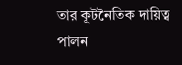তার কূটনৈতিক দায়িত্ব পালন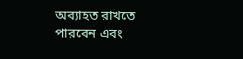অব্যাহত রাখতে পারবেন এবং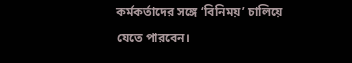কর্মকর্তাদের সঙ্গে ‘বিনিময়’ চালিয়ে যেতে পারবেন।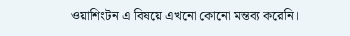ওয়াশিংটন এ বিষয়ে এখনো কোনো মন্তব্য করেনি।